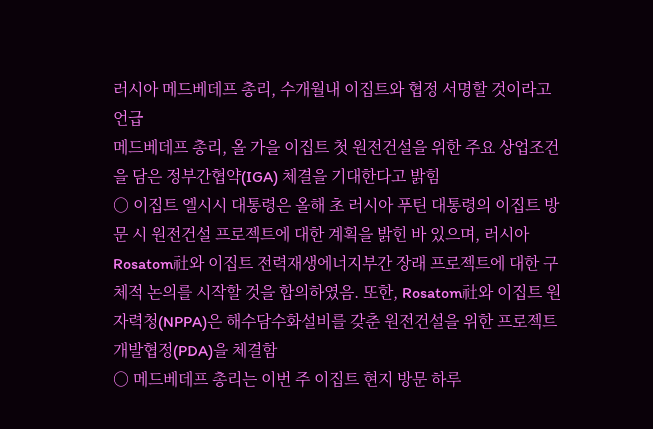러시아 메드베데프 총리, 수개월내 이집트와 협정 서명할 것이라고 언급
메드베데프 총리, 올 가을 이집트 첫 원전건설을 위한 주요 상업조건을 담은 정부간협약(IGA) 체결을 기대한다고 밝힘
○ 이집트 엘시시 대통령은 올해 초 러시아 푸틴 대통령의 이집트 방문 시 원전건설 프로젝트에 대한 계획을 밝힌 바 있으며, 러시아 Rosatom社와 이집트 전력재생에너지부간 장래 프로젝트에 대한 구체적 논의를 시작할 것을 합의하였음. 또한, Rosatom社와 이집트 원자력청(NPPA)은 해수담수화설비를 갖춘 원전건설을 위한 프로젝트개발협정(PDA)을 체결함
○ 메드베데프 총리는 이번 주 이집트 현지 방문 하루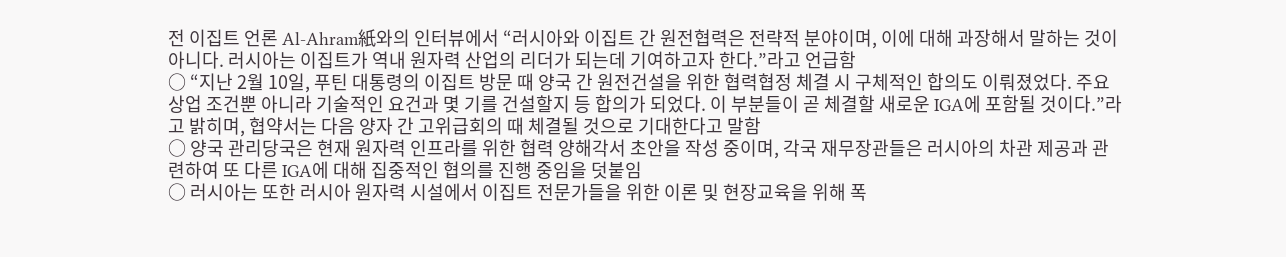전 이집트 언론 Al-Ahram紙와의 인터뷰에서 “러시아와 이집트 간 원전협력은 전략적 분야이며, 이에 대해 과장해서 말하는 것이 아니다. 러시아는 이집트가 역내 원자력 산업의 리더가 되는데 기여하고자 한다.”라고 언급함
○ “지난 2월 10일, 푸틴 대통령의 이집트 방문 때 양국 간 원전건설을 위한 협력협정 체결 시 구체적인 합의도 이뤄졌었다. 주요 상업 조건뿐 아니라 기술적인 요건과 몇 기를 건설할지 등 합의가 되었다. 이 부분들이 곧 체결할 새로운 IGA에 포함될 것이다.”라고 밝히며, 협약서는 다음 양자 간 고위급회의 때 체결될 것으로 기대한다고 말함
○ 양국 관리당국은 현재 원자력 인프라를 위한 협력 양해각서 초안을 작성 중이며, 각국 재무장관들은 러시아의 차관 제공과 관련하여 또 다른 IGA에 대해 집중적인 협의를 진행 중임을 덧붙임
○ 러시아는 또한 러시아 원자력 시설에서 이집트 전문가들을 위한 이론 및 현장교육을 위해 폭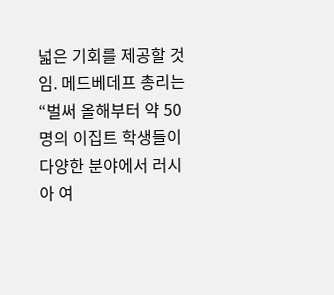넓은 기회를 제공할 것임. 메드베데프 총리는 “벌써 올해부터 약 50명의 이집트 학생들이 다양한 분야에서 러시아 여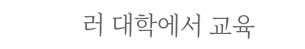러 대학에서 교육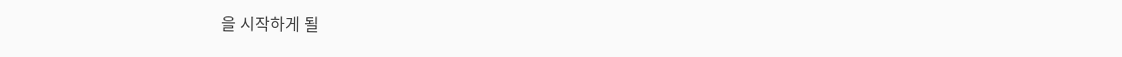을 시작하게 될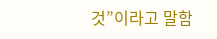것”이라고 말함